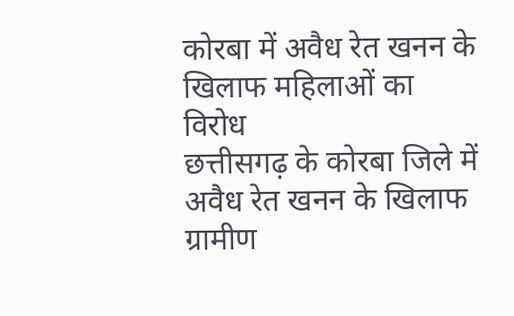कोरबा में अवैध रेत खनन के खिलाफ महिलाओं का विरोध
छत्तीसगढ़ के कोरबा जिले में अवैध रेत खनन के खिलाफ ग्रामीण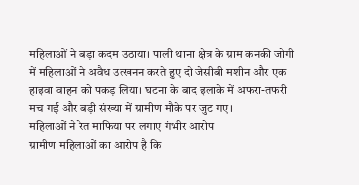महिलाओं ने बड़ा कदम उठाया। पाली थाना क्षेत्र के ग्राम कनकी जोगी में महिलाओं ने अवैध उत्खनन करते हुए दो जेसीबी मशीन और एक हाइवा वाहन को पकड़ लिया। घटना के बाद इलाके में अफरा-तफरी मच गई और बड़ी संख्या में ग्रामीण मौके पर जुट गए।
महिलाओं ने रेत माफिया पर लगाए गंभीर आरोप
ग्रामीण महिलाओं का आरोप है कि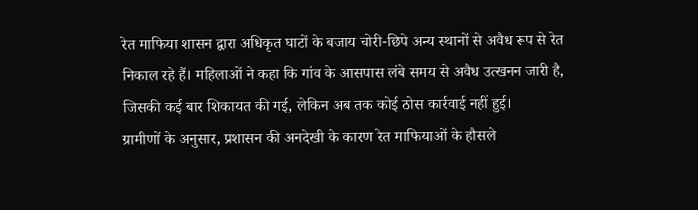रेत माफिया शासन द्वारा अधिकृत घाटों के बजाय चोरी-छिपे अन्य स्थानों से अवैध रूप से रेत निकाल रहे हैं। महिलाओं ने कहा कि गांव के आसपास लंबे समय से अवैध उत्खनन जारी है, जिसकी कई बार शिकायत की गई, लेकिन अब तक कोई ठोस कार्रवाई नहीं हुई।
ग्रामीणों के अनुसार, प्रशासन की अनदेखी के कारण रेत माफियाओं के हौसले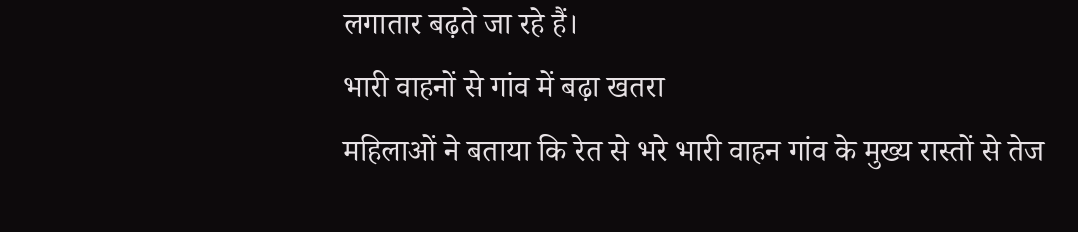लगातार बढ़ते जा रहे हैं।
भारी वाहनों से गांव में बढ़ा खतरा
महिलाओं ने बताया कि रेत से भरे भारी वाहन गांव के मुख्य रास्तों से तेज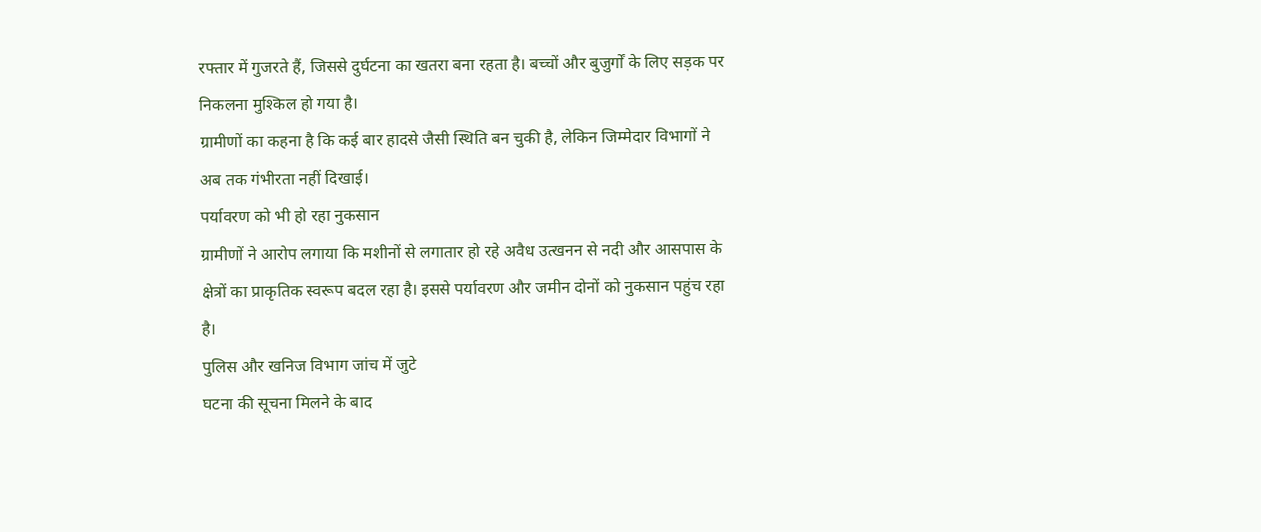रफ्तार में गुजरते हैं, जिससे दुर्घटना का खतरा बना रहता है। बच्चों और बुजुर्गों के लिए सड़क पर निकलना मुश्किल हो गया है।
ग्रामीणों का कहना है कि कई बार हादसे जैसी स्थिति बन चुकी है, लेकिन जिम्मेदार विभागों ने अब तक गंभीरता नहीं दिखाई।
पर्यावरण को भी हो रहा नुकसान
ग्रामीणों ने आरोप लगाया कि मशीनों से लगातार हो रहे अवैध उत्खनन से नदी और आसपास के क्षेत्रों का प्राकृतिक स्वरूप बदल रहा है। इससे पर्यावरण और जमीन दोनों को नुकसान पहुंच रहा है।
पुलिस और खनिज विभाग जांच में जुटे
घटना की सूचना मिलने के बाद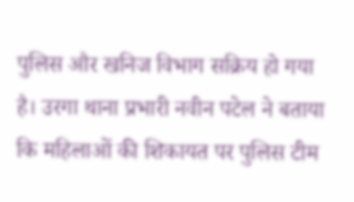पुलिस और खनिज विभाग सक्रिय हो गया है। उरगा थाना प्रभारी नवीन पटेल ने बताया कि महिलाओं की शिकायत पर पुलिस टीम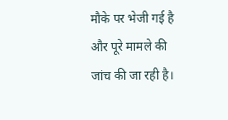मौके पर भेजी गई है और पूरे मामले की जांच की जा रही है।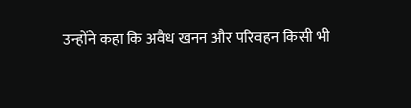उन्होंने कहा कि अवैध खनन और परिवहन किसी भी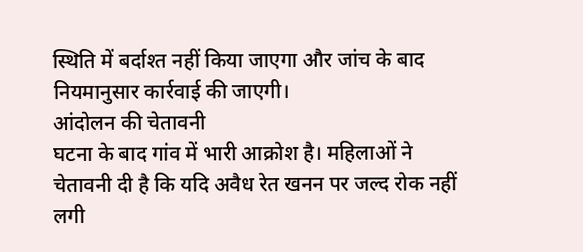स्थिति में बर्दाश्त नहीं किया जाएगा और जांच के बाद नियमानुसार कार्रवाई की जाएगी।
आंदोलन की चेतावनी
घटना के बाद गांव में भारी आक्रोश है। महिलाओं ने चेतावनी दी है कि यदि अवैध रेत खनन पर जल्द रोक नहीं लगी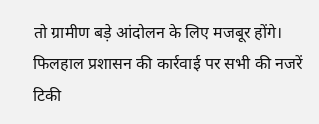तो ग्रामीण बड़े आंदोलन के लिए मजबूर होंगे। फिलहाल प्रशासन की कार्रवाई पर सभी की नजरें टिकी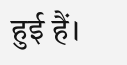हुई हैं।